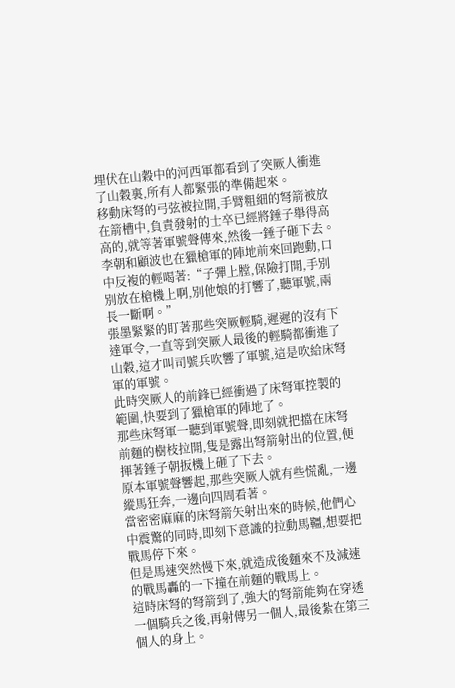埋伏在山穀中的河西軍都看到了突厥人衝進了山穀裏,所有人都緊張的準備起來。
移動床弩的弓弦被拉開,手臂粗細的弩箭被放在箭槽中,負責發射的士卒已經將錘子舉得高高的,就等著軍號聲傳來,然後一錘子砸下去。
李朝和顧波也在獵槍軍的陣地前來回跑動,口中反複的輕喝著:“子彈上膛,保險打開,手別別放在槍機上啊,別他娘的打響了,聽軍號,兩長一斷啊。”
張墨緊緊的盯著那些突厥輕騎,遲遲的沒有下達軍令,一直等到突厥人最後的輕騎都衝進了山穀,這才叫司號兵吹響了軍號,這是吹給床弩軍的軍號。
此時突厥人的前鋒已經衝過了床弩軍控製的範圍,快要到了獵槍軍的陣地了。
那些床弩軍一聽到軍號聲,即刻就把擋在床弩前麵的樹枝拉開,隻是露出弩箭射出的位置,便揮著錘子朝扳機上砸了下去。
原本軍號聲響起,那些突厥人就有些慌亂,一邊縱馬狂奔,一邊向四周看著。
當密密麻麻的床弩箭矢射出來的時候,他們心中震驚的同時,即刻下意識的拉動馬韁,想要把戰馬停下來。
但是馬速突然慢下來,就造成後麵來不及減速的戰馬轟的一下撞在前麵的戰馬上。
這時床弩的弩箭到了,強大的弩箭能夠在穿透一個騎兵之後,再射傳另一個人,最後紮在第三個人的身上。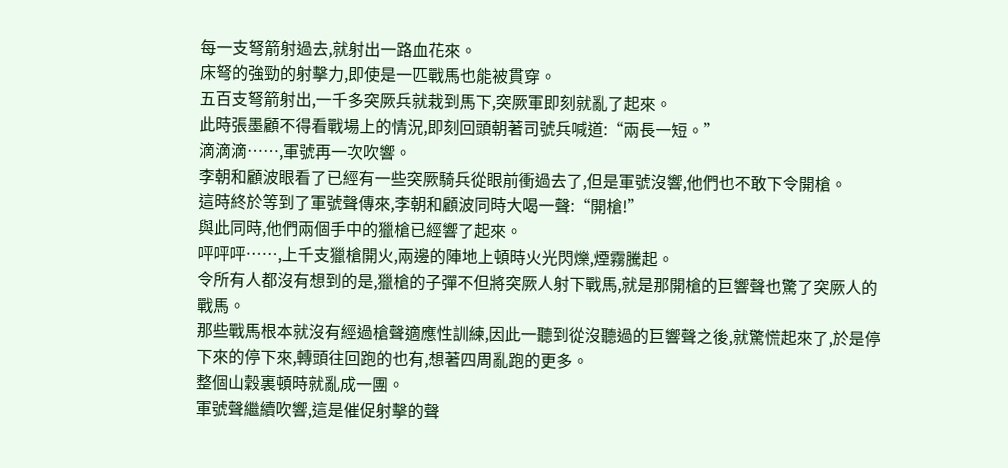每一支弩箭射過去,就射出一路血花來。
床弩的強勁的射擊力,即使是一匹戰馬也能被貫穿。
五百支弩箭射出,一千多突厥兵就栽到馬下,突厥軍即刻就亂了起來。
此時張墨顧不得看戰場上的情況,即刻回頭朝著司號兵喊道:“兩長一短。”
滴滴滴……,軍號再一次吹響。
李朝和顧波眼看了已經有一些突厥騎兵從眼前衝過去了,但是軍號沒響,他們也不敢下令開槍。
這時終於等到了軍號聲傳來,李朝和顧波同時大喝一聲:“開槍!”
與此同時,他們兩個手中的獵槍已經響了起來。
呯呯呯……,上千支獵槍開火,兩邊的陣地上頓時火光閃爍,煙霧騰起。
令所有人都沒有想到的是,獵槍的子彈不但將突厥人射下戰馬,就是那開槍的巨響聲也驚了突厥人的戰馬。
那些戰馬根本就沒有經過槍聲適應性訓練,因此一聽到從沒聽過的巨響聲之後,就驚慌起來了,於是停下來的停下來,轉頭往回跑的也有,想著四周亂跑的更多。
整個山穀裏頓時就亂成一團。
軍號聲繼續吹響,這是催促射擊的聲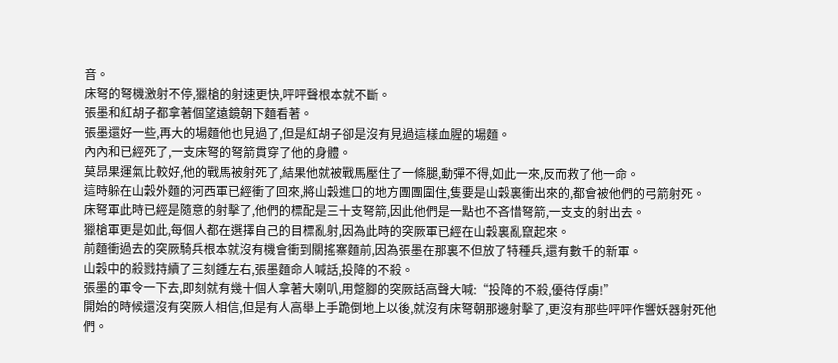音。
床弩的弩機激射不停,獵槍的射速更快,呯呯聲根本就不斷。
張墨和紅胡子都拿著個望遠鏡朝下麵看著。
張墨還好一些,再大的場麵他也見過了,但是紅胡子卻是沒有見過這樣血腥的場麵。
內內和已經死了,一支床弩的弩箭貫穿了他的身體。
莫昂果運氣比較好,他的戰馬被射死了,結果他就被戰馬壓住了一條腿,動彈不得,如此一來,反而救了他一命。
這時躲在山穀外麵的河西軍已經衝了回來,將山穀進口的地方團團圍住,隻要是山穀裏衝出來的,都會被他們的弓箭射死。
床弩軍此時已經是隨意的射擊了,他們的標配是三十支弩箭,因此他們是一點也不吝惜弩箭,一支支的射出去。
獵槍軍更是如此,每個人都在選擇自己的目標亂射,因為此時的突厥軍已經在山穀裏亂竄起來。
前麵衝過去的突厥騎兵根本就沒有機會衝到關搖寨麵前,因為張墨在那裏不但放了特種兵,還有數千的新軍。
山穀中的殺戮持續了三刻鍾左右,張墨麵命人喊話,投降的不殺。
張墨的軍令一下去,即刻就有幾十個人拿著大喇叭,用蹩腳的突厥話高聲大喊:“投降的不殺,優待俘虜!”
開始的時候還沒有突厥人相信,但是有人高舉上手跪倒地上以後,就沒有床弩朝那邊射擊了,更沒有那些呯呯作響妖器射死他們。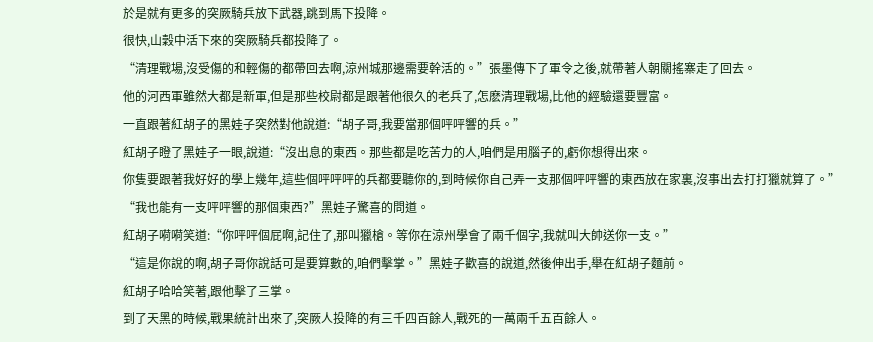於是就有更多的突厥騎兵放下武器,跳到馬下投降。
很快,山穀中活下來的突厥騎兵都投降了。
“清理戰場,沒受傷的和輕傷的都帶回去啊,涼州城那邊需要幹活的。”張墨傳下了軍令之後,就帶著人朝關搖寨走了回去。
他的河西軍雖然大都是新軍,但是那些校尉都是跟著他很久的老兵了,怎麽清理戰場,比他的經驗還要豐富。
一直跟著紅胡子的黑娃子突然對他說道:“胡子哥,我要當那個呯呯響的兵。”
紅胡子瞪了黑娃子一眼,說道:“沒出息的東西。那些都是吃苦力的人,咱們是用腦子的,虧你想得出來。
你隻要跟著我好好的學上幾年,這些個呯呯呯的兵都要聽你的,到時候你自己弄一支那個呯呯響的東西放在家裏,沒事出去打打獵就算了。”
“我也能有一支呯呯響的那個東西?”黑娃子驚喜的問道。
紅胡子嗬嗬笑道:“你呯呯個屁啊,記住了,那叫獵槍。等你在涼州學會了兩千個字,我就叫大帥送你一支。”
“這是你說的啊,胡子哥你說話可是要算數的,咱們擊掌。”黑娃子歡喜的說道,然後伸出手,舉在紅胡子麵前。
紅胡子哈哈笑著,跟他擊了三掌。
到了天黑的時候,戰果統計出來了,突厥人投降的有三千四百餘人,戰死的一萬兩千五百餘人。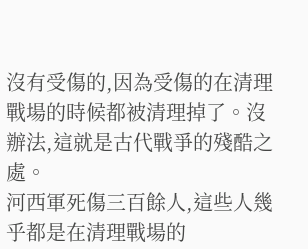沒有受傷的,因為受傷的在清理戰場的時候都被清理掉了。沒辦法,這就是古代戰爭的殘酷之處。
河西軍死傷三百餘人,這些人幾乎都是在清理戰場的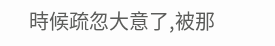時候疏忽大意了,被那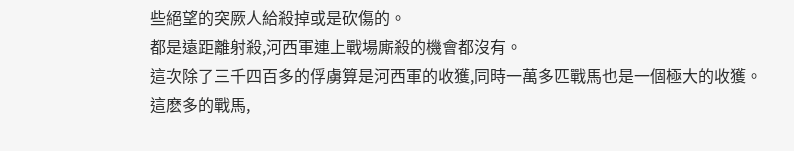些絕望的突厥人給殺掉或是砍傷的。
都是遠距離射殺,河西軍連上戰場廝殺的機會都沒有。
這次除了三千四百多的俘虜算是河西軍的收獲,同時一萬多匹戰馬也是一個極大的收獲。
這麽多的戰馬,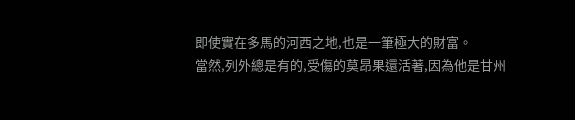即使實在多馬的河西之地,也是一筆極大的財富。
當然,列外總是有的,受傷的莫昂果還活著,因為他是甘州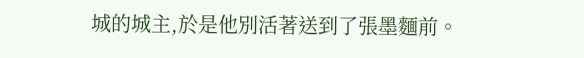城的城主,於是他別活著送到了張墨麵前。